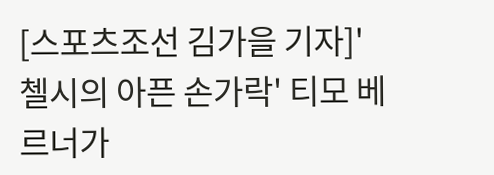[스포츠조선 김가을 기자]'첼시의 아픈 손가락' 티모 베르너가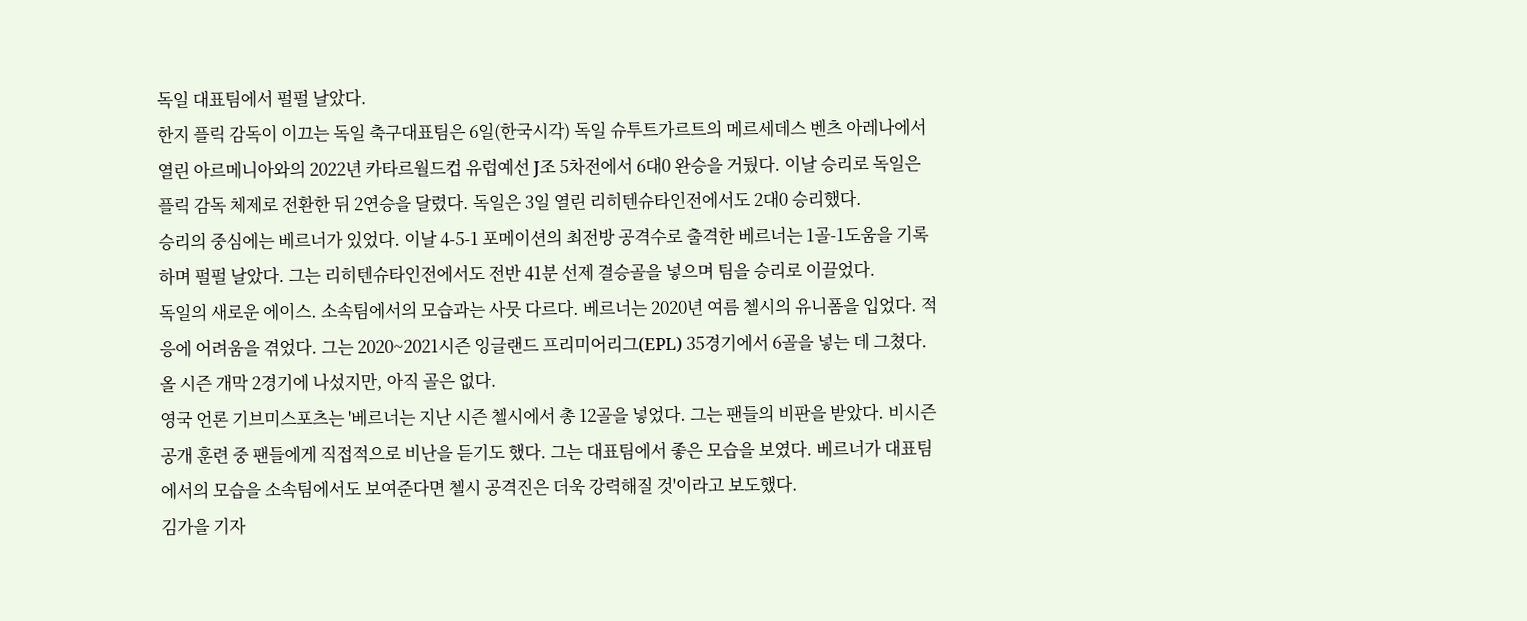독일 대표팀에서 펄펄 날았다.
한지 플릭 감독이 이끄는 독일 축구대표팀은 6일(한국시각) 독일 슈투트가르트의 메르세데스 벤츠 아레나에서 열린 아르메니아와의 2022년 카타르월드컵 유럽예선 J조 5차전에서 6대0 완승을 거뒀다. 이날 승리로 독일은 플릭 감독 체제로 전환한 뒤 2연승을 달렸다. 독일은 3일 열린 리히텐슈타인전에서도 2대0 승리했다.
승리의 중심에는 베르너가 있었다. 이날 4-5-1 포메이션의 최전방 공격수로 출격한 베르너는 1골-1도움을 기록하며 펄펄 날았다. 그는 리히텐슈타인전에서도 전반 41분 선제 결승골을 넣으며 팀을 승리로 이끌었다.
독일의 새로운 에이스. 소속팀에서의 모습과는 사뭇 다르다. 베르너는 2020년 여름 첼시의 유니폼을 입었다. 적응에 어려움을 겪었다. 그는 2020~2021시즌 잉글랜드 프리미어리그(EPL) 35경기에서 6골을 넣는 데 그쳤다. 올 시즌 개막 2경기에 나섰지만, 아직 골은 없다.
영국 언론 기브미스포츠는 '베르너는 지난 시즌 첼시에서 총 12골을 넣었다. 그는 팬들의 비판을 받았다. 비시즌 공개 훈련 중 팬들에게 직접적으로 비난을 듣기도 했다. 그는 대표팀에서 좋은 모습을 보였다. 베르너가 대표팀에서의 모습을 소속팀에서도 보여준다면 첼시 공격진은 더욱 강력해질 것'이라고 보도했다.
김가을 기자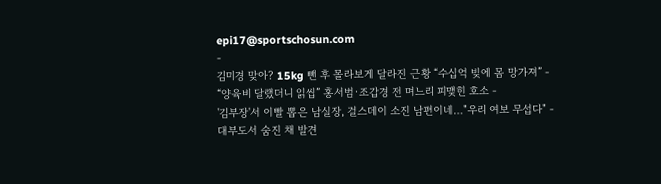epi17@sportschosun.com
-
김미경 맞아? 15kg 뺀 후 몰라보게 달라진 근황 “수십억 빚에 몸 망가져” -
“양육비 달랬더니 읽씹” 홍서범·조갑경 전 며느리 피맺힌 호소 -
'김부장'서 이빨 뽑은 남실장, 걸스데이 소진 남편이네…"우리 여보 무섭다" -
대부도서 숨진 채 발견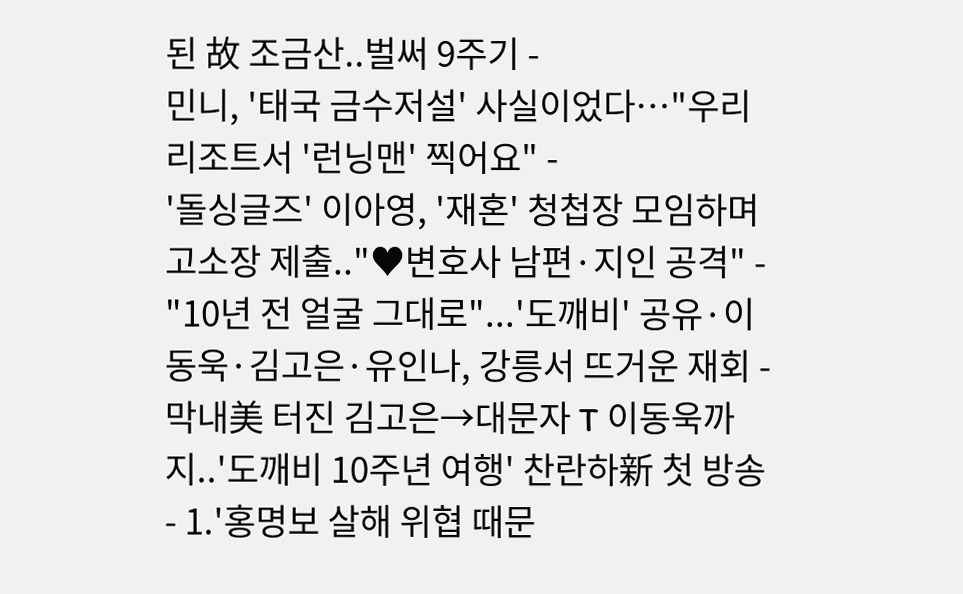된 故 조금산..벌써 9주기 -
민니, '태국 금수저설' 사실이었다…"우리 리조트서 '런닝맨' 찍어요" -
'돌싱글즈' 이아영, '재혼' 청첩장 모임하며 고소장 제출.."♥변호사 남편·지인 공격" -
"10년 전 얼굴 그대로"...'도깨비' 공유·이동욱·김고은·유인나, 강릉서 뜨거운 재회 -
막내美 터진 김고은→대문자 T 이동욱까지..'도깨비 10주년 여행' 찬란하新 첫 방송
- 1.'홍명보 살해 위협 때문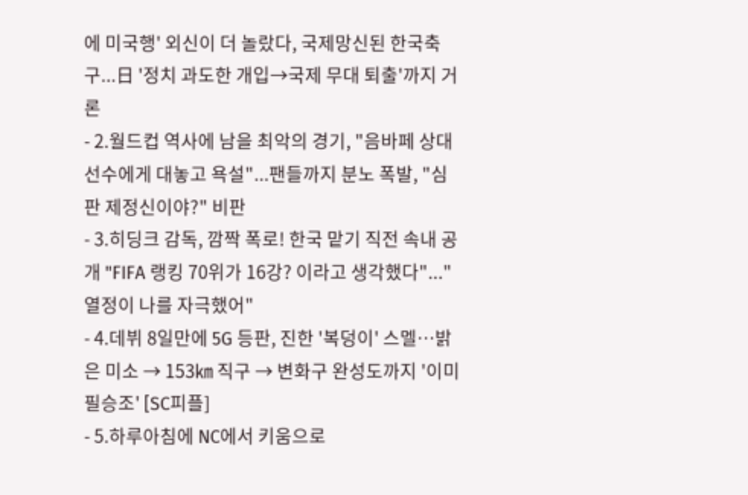에 미국행' 외신이 더 놀랐다, 국제망신된 한국축구...日 '정치 과도한 개입→국제 무대 퇴출'까지 거론
- 2.월드컵 역사에 남을 최악의 경기, "음바페 상대 선수에게 대놓고 욕설"...팬들까지 분노 폭발, "심판 제정신이야?" 비판
- 3.히딩크 감독, 깜짝 폭로! 한국 맡기 직전 속내 공개 "FIFA 랭킹 70위가 16강? 이라고 생각했다"..."열정이 나를 자극했어"
- 4.데뷔 8일만에 5G 등판, 진한 '복덩이' 스멜…밝은 미소 → 153㎞ 직구 → 변화구 완성도까지 '이미 필승조' [SC피플]
- 5.하루아침에 NC에서 키움으로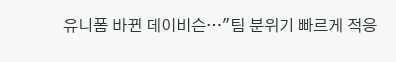유니폼 바뀐 데이비슨…"팀 분위기 빠르게 적응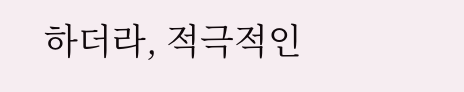하더라, 적극적인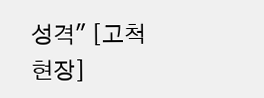성격" [고척 현장]